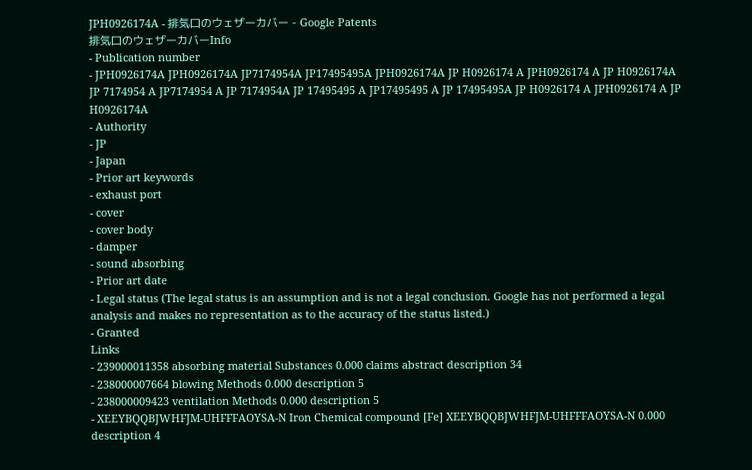JPH0926174A - 排気口のウェザーカバー - Google Patents
排気口のウェザーカバーInfo
- Publication number
- JPH0926174A JPH0926174A JP7174954A JP17495495A JPH0926174A JP H0926174 A JPH0926174 A JP H0926174A JP 7174954 A JP7174954 A JP 7174954A JP 17495495 A JP17495495 A JP 17495495A JP H0926174 A JPH0926174 A JP H0926174A
- Authority
- JP
- Japan
- Prior art keywords
- exhaust port
- cover
- cover body
- damper
- sound absorbing
- Prior art date
- Legal status (The legal status is an assumption and is not a legal conclusion. Google has not performed a legal analysis and makes no representation as to the accuracy of the status listed.)
- Granted
Links
- 239000011358 absorbing material Substances 0.000 claims abstract description 34
- 238000007664 blowing Methods 0.000 description 5
- 238000009423 ventilation Methods 0.000 description 5
- XEEYBQQBJWHFJM-UHFFFAOYSA-N Iron Chemical compound [Fe] XEEYBQQBJWHFJM-UHFFFAOYSA-N 0.000 description 4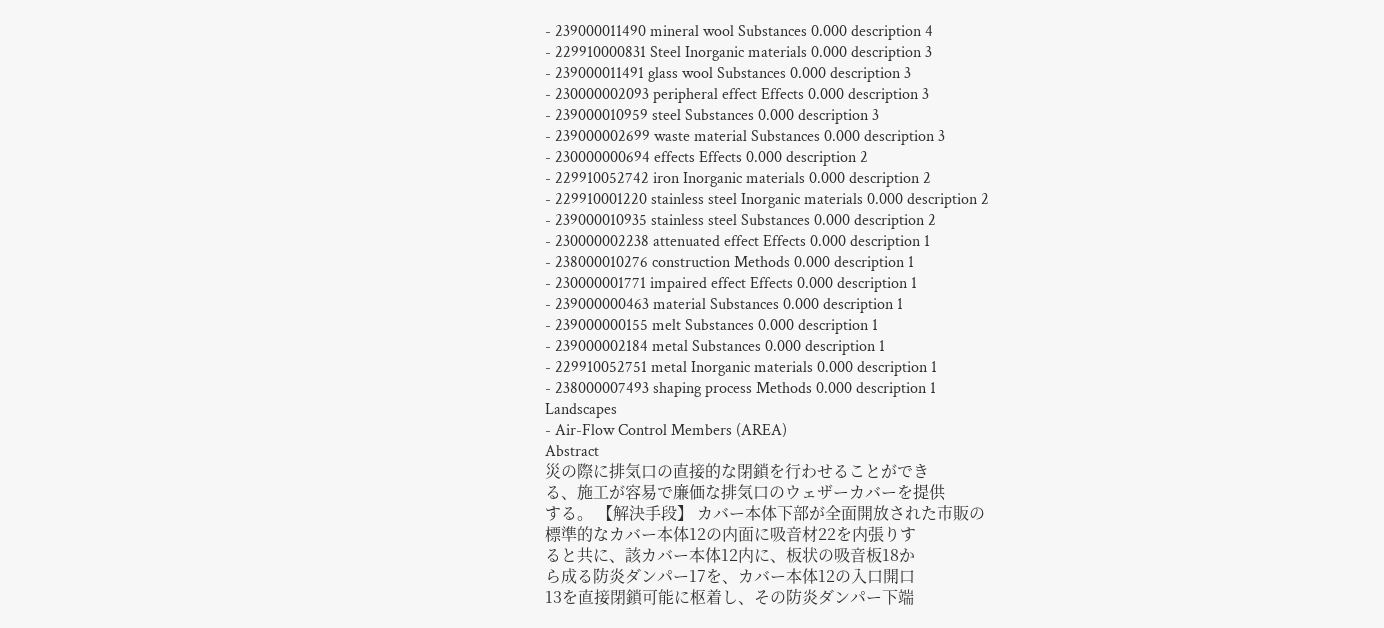- 239000011490 mineral wool Substances 0.000 description 4
- 229910000831 Steel Inorganic materials 0.000 description 3
- 239000011491 glass wool Substances 0.000 description 3
- 230000002093 peripheral effect Effects 0.000 description 3
- 239000010959 steel Substances 0.000 description 3
- 239000002699 waste material Substances 0.000 description 3
- 230000000694 effects Effects 0.000 description 2
- 229910052742 iron Inorganic materials 0.000 description 2
- 229910001220 stainless steel Inorganic materials 0.000 description 2
- 239000010935 stainless steel Substances 0.000 description 2
- 230000002238 attenuated effect Effects 0.000 description 1
- 238000010276 construction Methods 0.000 description 1
- 230000001771 impaired effect Effects 0.000 description 1
- 239000000463 material Substances 0.000 description 1
- 239000000155 melt Substances 0.000 description 1
- 239000002184 metal Substances 0.000 description 1
- 229910052751 metal Inorganic materials 0.000 description 1
- 238000007493 shaping process Methods 0.000 description 1
Landscapes
- Air-Flow Control Members (AREA)
Abstract
災の際に排気口の直接的な閉鎖を行わせることができ
る、施工が容易で廉価な排気口のウェザーカバーを提供
する。 【解決手段】 カバー本体下部が全面開放された市販の
標準的なカバー本体12の内面に吸音材22を内張りす
ると共に、該カバー本体12内に、板状の吸音板18か
ら成る防炎ダンパー17を、カバー本体12の入口開口
13を直接閉鎖可能に枢着し、その防炎ダンパー下端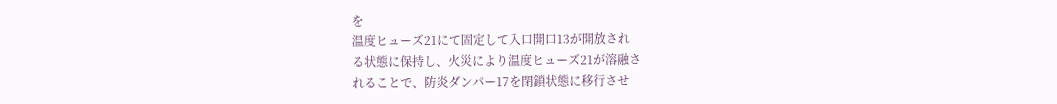を
温度ヒューズ21にて固定して入口開口13が開放され
る状態に保持し、火災により温度ヒューズ21が溶融さ
れることで、防炎ダンパー17を閉鎖状態に移行させ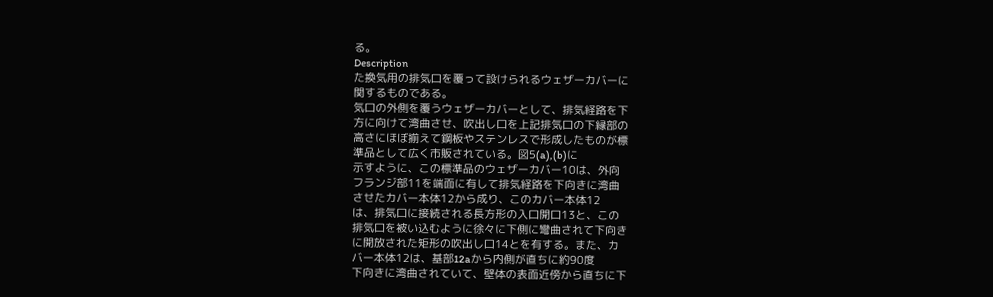る。
Description
た換気用の排気口を覆って設けられるウェザーカバーに
関するものである。
気口の外側を覆うウェザーカバーとして、排気経路を下
方に向けて湾曲させ、吹出し口を上記排気口の下縁部の
高さにほぼ揃えて鋼板やステンレスで形成したものが標
準品として広く市販されている。図5(a),(b)に
示すように、この標準品のウェザーカバー10は、外向
フランジ部11を端面に有して排気経路を下向きに湾曲
させたカバー本体12から成り、このカバー本体12
は、排気口に接続される長方形の入口開口13と、この
排気口を被い込むように徐々に下側に彎曲されて下向き
に開放された矩形の吹出し口14とを有する。また、カ
バー本体12は、基部12aから内側が直ちに約90度
下向きに湾曲されていて、壁体の表面近傍から直ちに下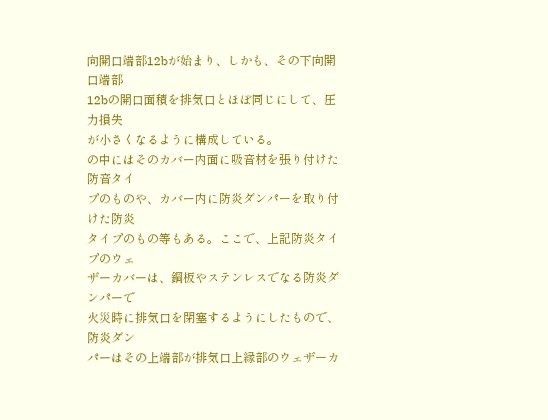向開口端部12bが始まり、しかも、その下向開口端部
12bの開口面積を排気口とほぼ同じにして、圧力損失
が小さくなるように構成している。
の中にはそのカバー内面に吸音材を張り付けた防音タイ
プのものや、カバー内に防炎ダンパーを取り付けた防炎
タイプのもの等もある。ここで、上記防炎タイプのウェ
ザーカバーは、鋼板やステンレスでなる防炎ダンパーで
火災時に排気口を閉塞するようにしたもので、防炎ダン
パーはその上端部が排気口上縁部のウェザーカ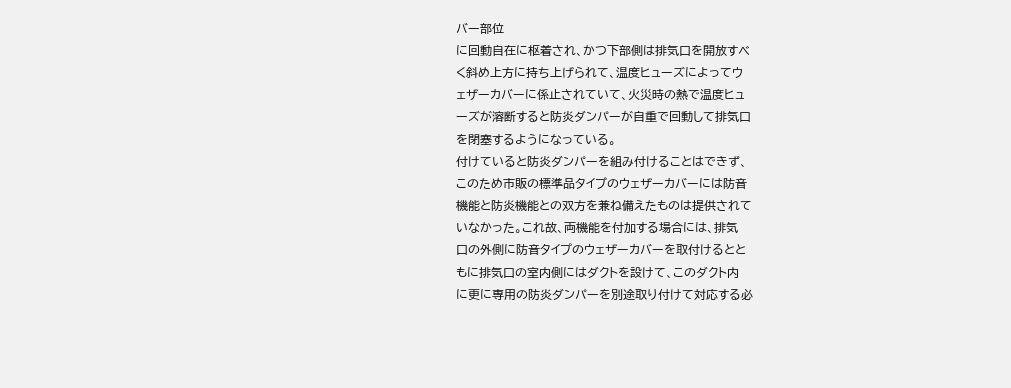バー部位
に回動自在に枢着され、かつ下部側は排気口を開放すべ
く斜め上方に持ち上げられて、温度ヒューズによってウ
ェザーカバーに係止されていて、火災時の熱で温度ヒュ
ーズが溶断すると防炎ダンパーが自重で回動して排気口
を閉塞するようになっている。
付けていると防炎ダンパーを組み付けることはできず、
このため市販の標準品タイプのウェザーカバーには防音
機能と防炎機能との双方を兼ね備えたものは提供されて
いなかった。これ故、両機能を付加する場合には、排気
口の外側に防音タイプのウェザーカバーを取付けるとと
もに排気口の室内側にはダクトを設けて、このダクト内
に更に専用の防炎ダンパーを別途取り付けて対応する必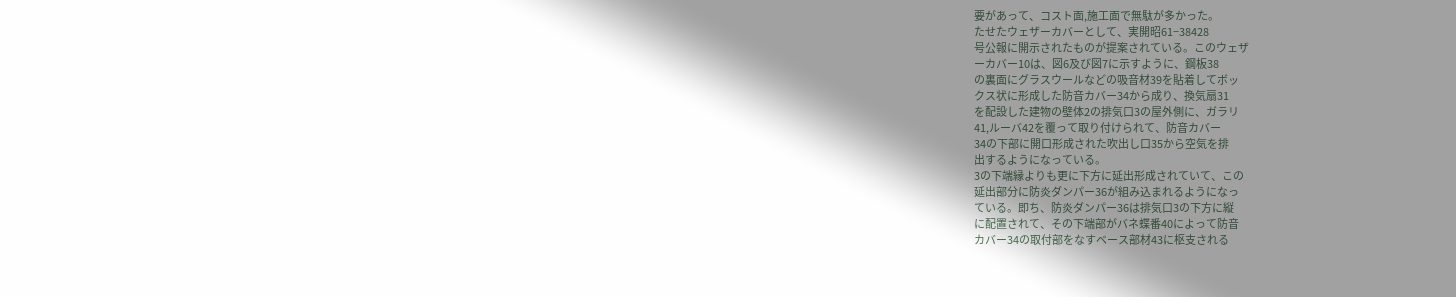要があって、コスト面,施工面で無駄が多かった。
たせたウェザーカバーとして、実開昭61−38428
号公報に開示されたものが提案されている。このウェザ
ーカバー10は、図6及び図7に示すように、鋼板38
の裏面にグラスウールなどの吸音材39を貼着してボッ
クス状に形成した防音カバー34から成り、換気扇31
を配設した建物の壁体2の排気口3の屋外側に、ガラリ
41,ルーバ42を覆って取り付けられて、防音カバー
34の下部に開口形成された吹出し口35から空気を排
出するようになっている。
3の下端縁よりも更に下方に延出形成されていて、この
延出部分に防炎ダンパー36が組み込まれるようになっ
ている。即ち、防炎ダンパー36は排気口3の下方に縦
に配置されて、その下端部がバネ蝶番40によって防音
カバー34の取付部をなすベース部材43に枢支される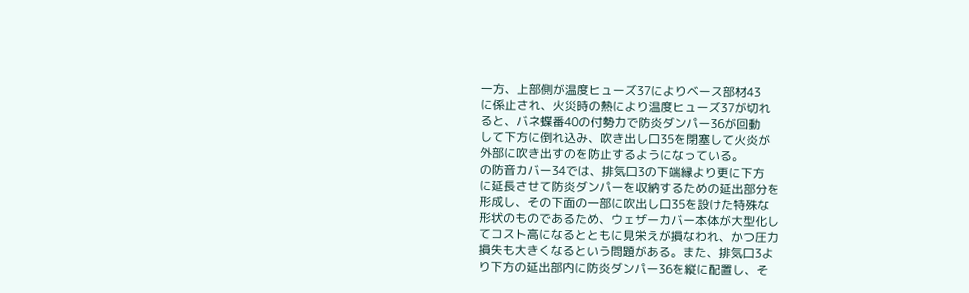一方、上部側が温度ヒューズ37によりベース部材43
に係止され、火災時の熱により温度ヒューズ37が切れ
ると、バネ蝶番40の付勢力で防炎ダンパー36が回動
して下方に倒れ込み、吹き出し口35を閉塞して火炎が
外部に吹き出すのを防止するようになっている。
の防音カバー34では、排気口3の下端縁より更に下方
に延長させて防炎ダンパーを収納するための延出部分を
形成し、その下面の一部に吹出し口35を設けた特殊な
形状のものであるため、ウェザーカバー本体が大型化し
てコスト高になるとともに見栄えが損なわれ、かつ圧力
損失も大きくなるという問題がある。また、排気口3よ
り下方の延出部内に防炎ダンパー36を縦に配置し、そ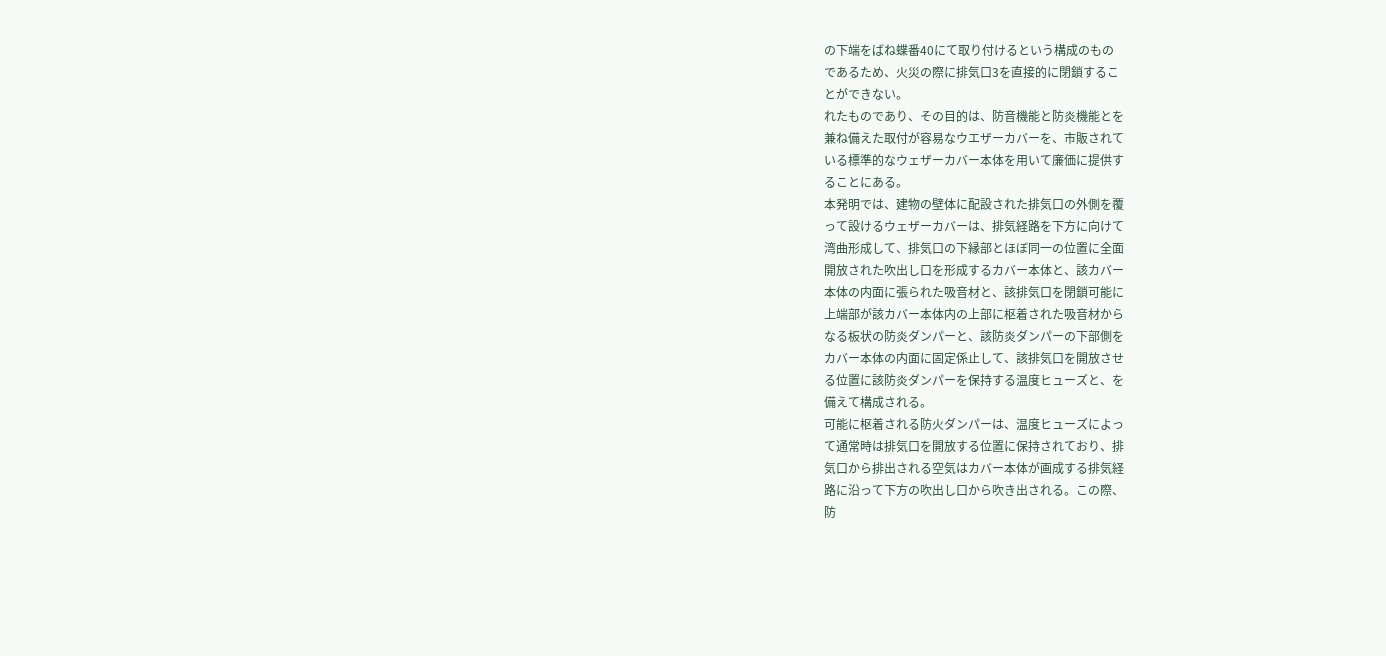の下端をばね蝶番40にて取り付けるという構成のもの
であるため、火災の際に排気口3を直接的に閉鎖するこ
とができない。
れたものであり、その目的は、防音機能と防炎機能とを
兼ね備えた取付が容易なウエザーカバーを、市販されて
いる標準的なウェザーカバー本体を用いて廉価に提供す
ることにある。
本発明では、建物の壁体に配設された排気口の外側を覆
って設けるウェザーカバーは、排気経路を下方に向けて
湾曲形成して、排気口の下縁部とほぼ同一の位置に全面
開放された吹出し口を形成するカバー本体と、該カバー
本体の内面に張られた吸音材と、該排気口を閉鎖可能に
上端部が該カバー本体内の上部に枢着された吸音材から
なる板状の防炎ダンパーと、該防炎ダンパーの下部側を
カバー本体の内面に固定係止して、該排気口を開放させ
る位置に該防炎ダンパーを保持する温度ヒューズと、を
備えて構成される。
可能に枢着される防火ダンパーは、温度ヒューズによっ
て通常時は排気口を開放する位置に保持されており、排
気口から排出される空気はカバー本体が画成する排気経
路に沿って下方の吹出し口から吹き出される。この際、
防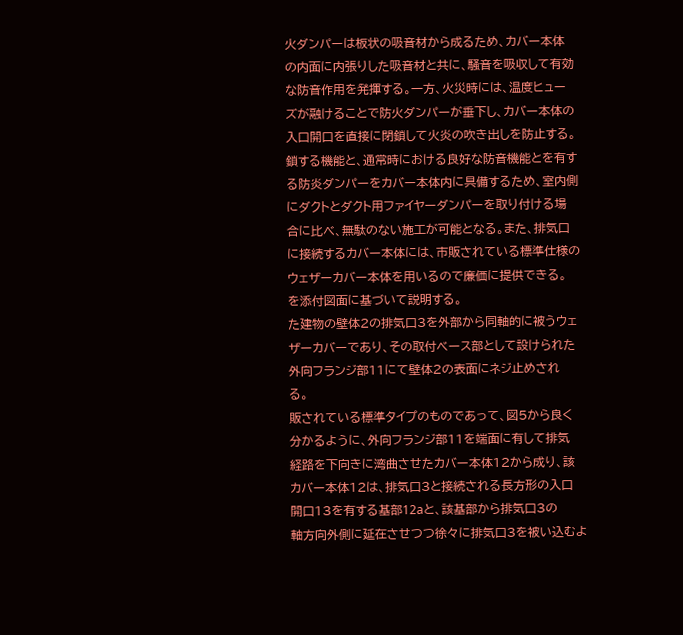火ダンパーは板状の吸音材から成るため、カバー本体
の内面に内張りした吸音材と共に、騒音を吸収して有効
な防音作用を発揮する。一方、火災時には、温度ヒュー
ズが融けることで防火ダンパーが垂下し、カバー本体の
入口開口を直接に閉鎖して火炎の吹き出しを防止する。
鎖する機能と、通常時における良好な防音機能とを有す
る防炎ダンパーをカバー本体内に具備するため、室内側
にダクトとダクト用ファイヤーダンパーを取り付ける場
合に比べ、無駄のない施工が可能となる。また、排気口
に接続するカバー本体には、市販されている標準仕様の
ウェザーカバー本体を用いるので廉価に提供できる。
を添付図面に基づいて説明する。
た建物の壁体2の排気口3を外部から同軸的に被うウェ
ザーカバーであり、その取付ベース部として設けられた
外向フランジ部11にて壁体2の表面にネジ止めされ
る。
販されている標準タイプのものであって、図5から良く
分かるように、外向フランジ部11を端面に有して排気
経路を下向きに湾曲させたカバー本体12から成り、該
カバー本体12は、排気口3と接続される長方形の入口
開口13を有する基部12aと、該基部から排気口3の
軸方向外側に延在させつつ徐々に排気口3を被い込むよ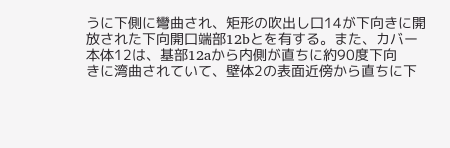うに下側に彎曲され、矩形の吹出し口14が下向きに開
放された下向開口端部12bとを有する。また、カバー
本体12は、基部12aから内側が直ちに約90度下向
きに湾曲されていて、壁体2の表面近傍から直ちに下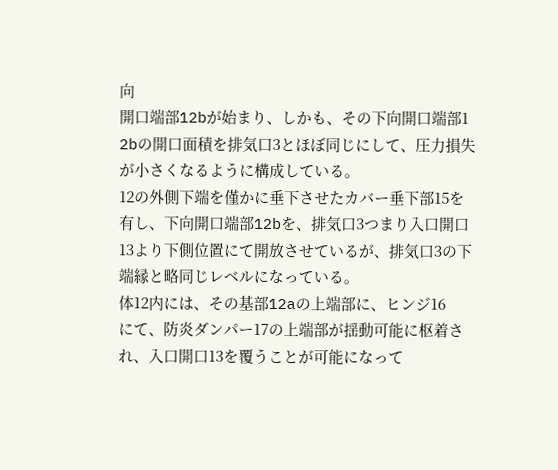向
開口端部12bが始まり、しかも、その下向開口端部1
2bの開口面積を排気口3とほぼ同じにして、圧力損失
が小さくなるように構成している。
12の外側下端を僅かに垂下させたカバー垂下部15を
有し、下向開口端部12bを、排気口3つまり入口開口
13より下側位置にて開放させているが、排気口3の下
端縁と略同じレベルになっている。
体12内には、その基部12aの上端部に、ヒンジ16
にて、防炎ダンパー17の上端部が揺動可能に枢着さ
れ、入口開口13を覆うことが可能になって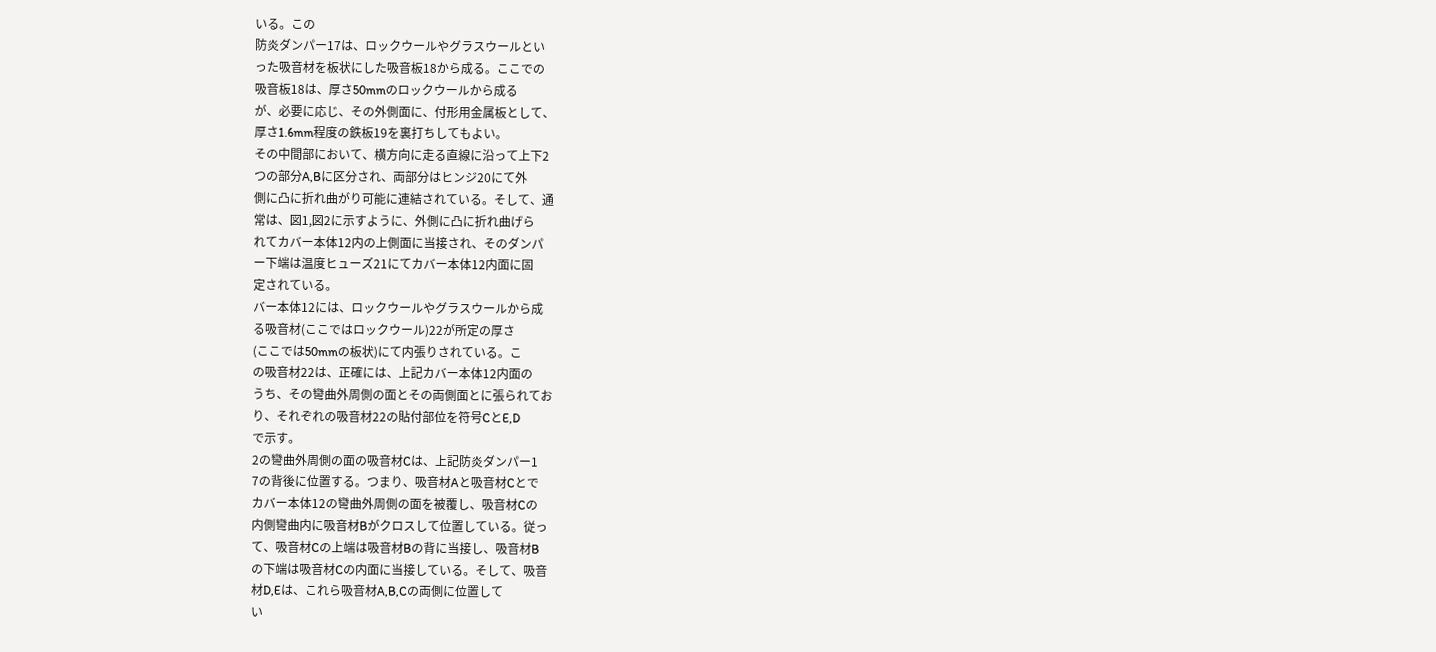いる。この
防炎ダンパー17は、ロックウールやグラスウールとい
った吸音材を板状にした吸音板18から成る。ここでの
吸音板18は、厚さ50mmのロックウールから成る
が、必要に応じ、その外側面に、付形用金属板として、
厚さ1.6mm程度の鉄板19を裏打ちしてもよい。
その中間部において、横方向に走る直線に沿って上下2
つの部分A,Bに区分され、両部分はヒンジ20にて外
側に凸に折れ曲がり可能に連結されている。そして、通
常は、図1,図2に示すように、外側に凸に折れ曲げら
れてカバー本体12内の上側面に当接され、そのダンパ
ー下端は温度ヒューズ21にてカバー本体12内面に固
定されている。
バー本体12には、ロックウールやグラスウールから成
る吸音材(ここではロックウール)22が所定の厚さ
(ここでは50mmの板状)にて内張りされている。こ
の吸音材22は、正確には、上記カバー本体12内面の
うち、その彎曲外周側の面とその両側面とに張られてお
り、それぞれの吸音材22の貼付部位を符号CとE,D
で示す。
2の彎曲外周側の面の吸音材Cは、上記防炎ダンパー1
7の背後に位置する。つまり、吸音材Aと吸音材Cとで
カバー本体12の彎曲外周側の面を被覆し、吸音材Cの
内側彎曲内に吸音材Bがクロスして位置している。従っ
て、吸音材Cの上端は吸音材Bの背に当接し、吸音材B
の下端は吸音材Cの内面に当接している。そして、吸音
材D,Eは、これら吸音材A,B,Cの両側に位置して
い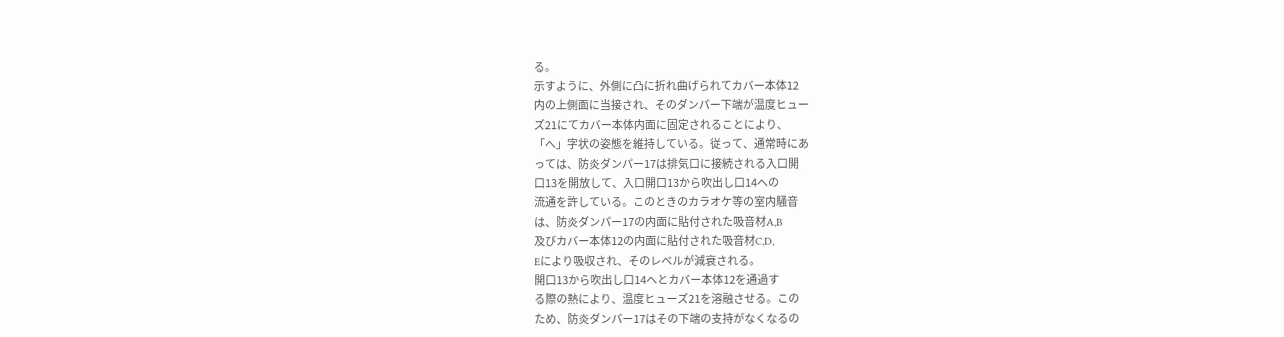る。
示すように、外側に凸に折れ曲げられてカバー本体12
内の上側面に当接され、そのダンパー下端が温度ヒュー
ズ21にてカバー本体内面に固定されることにより、
「へ」字状の姿態を維持している。従って、通常時にあ
っては、防炎ダンパー17は排気口に接続される入口開
口13を開放して、入口開口13から吹出し口14への
流通を許している。このときのカラオケ等の室内騒音
は、防炎ダンパー17の内面に貼付された吸音材A,B
及びカバー本体12の内面に貼付された吸音材C,D,
Eにより吸収され、そのレベルが減衰される。
開口13から吹出し口14へとカバー本体12を通過す
る際の熱により、温度ヒューズ21を溶融させる。この
ため、防炎ダンパー17はその下端の支持がなくなるの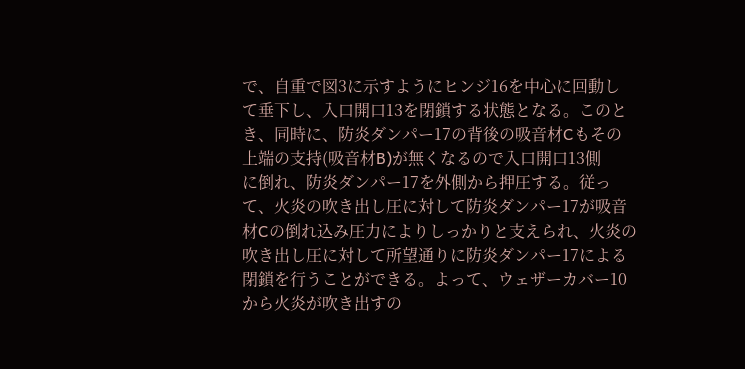で、自重で図3に示すようにヒンジ16を中心に回動し
て垂下し、入口開口13を閉鎖する状態となる。このと
き、同時に、防炎ダンパー17の背後の吸音材Cもその
上端の支持(吸音材B)が無くなるので入口開口13側
に倒れ、防炎ダンパー17を外側から押圧する。従っ
て、火炎の吹き出し圧に対して防炎ダンパー17が吸音
材Cの倒れ込み圧力によりしっかりと支えられ、火炎の
吹き出し圧に対して所望通りに防炎ダンパー17による
閉鎖を行うことができる。よって、ウェザーカバー10
から火炎が吹き出すの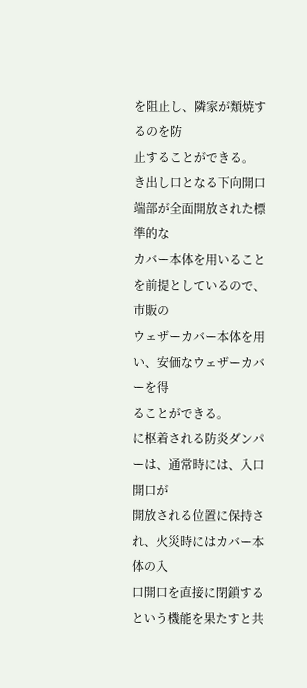を阻止し、隣家が類焼するのを防
止することができる。
き出し口となる下向開口端部が全面開放された標準的な
カバー本体を用いることを前提としているので、市販の
ウェザーカバー本体を用い、安価なウェザーカバーを得
ることができる。
に枢着される防炎ダンパーは、通常時には、入口開口が
開放される位置に保持され、火災時にはカバー本体の入
口開口を直接に閉鎖するという機能を果たすと共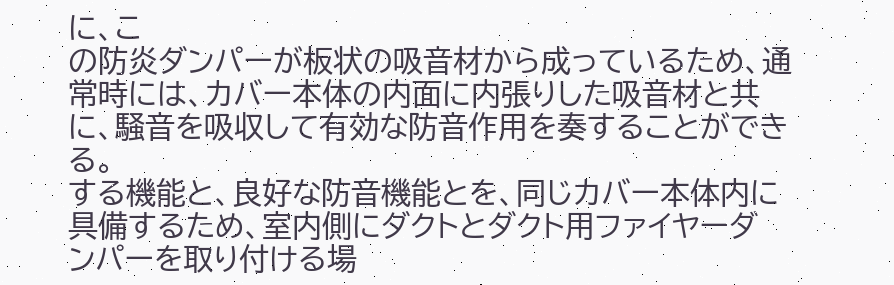に、こ
の防炎ダンパーが板状の吸音材から成っているため、通
常時には、カバー本体の内面に内張りした吸音材と共
に、騒音を吸収して有効な防音作用を奏することができ
る。
する機能と、良好な防音機能とを、同じカバー本体内に
具備するため、室内側にダクトとダクト用ファイヤーダ
ンパーを取り付ける場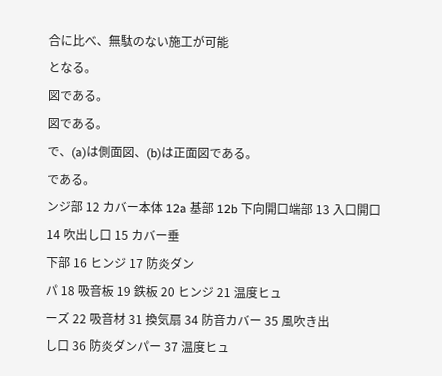合に比べ、無駄のない施工が可能
となる。
図である。
図である。
で、(a)は側面図、(b)は正面図である。
である。
ンジ部 12 カバー本体 12a 基部 12b 下向開口端部 13 入口開口 14 吹出し口 15 カバー垂
下部 16 ヒンジ 17 防炎ダン
パ 18 吸音板 19 鉄板 20 ヒンジ 21 温度ヒュ
ーズ 22 吸音材 31 換気扇 34 防音カバー 35 風吹き出
し口 36 防炎ダンパー 37 温度ヒュ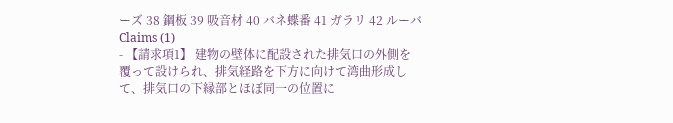ーズ 38 鋼板 39 吸音材 40 バネ蝶番 41 ガラリ 42 ルーバ
Claims (1)
- 【請求項1】 建物の壁体に配設された排気口の外側を
覆って設けられ、排気経路を下方に向けて湾曲形成し
て、排気口の下縁部とほぼ同一の位置に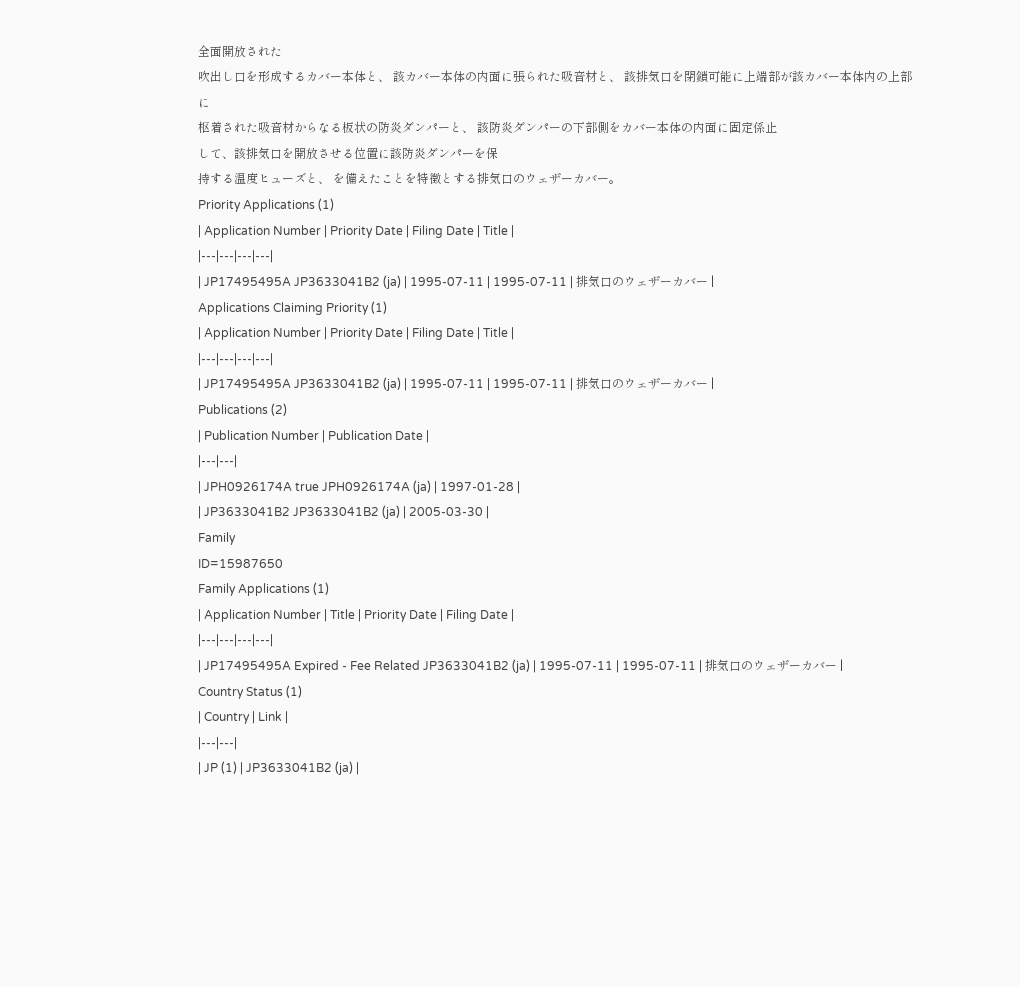全面開放された
吹出し口を形成するカバー本体と、 該カバー本体の内面に張られた吸音材と、 該排気口を閉鎖可能に上端部が該カバー本体内の上部に
枢着された吸音材からなる板状の防炎ダンパーと、 該防炎ダンパーの下部側をカバー本体の内面に固定係止
して、該排気口を開放させる位置に該防炎ダンパーを保
持する温度ヒューズと、 を備えたことを特徴とする排気口のウェザーカバー。
Priority Applications (1)
| Application Number | Priority Date | Filing Date | Title |
|---|---|---|---|
| JP17495495A JP3633041B2 (ja) | 1995-07-11 | 1995-07-11 | 排気口のウェザーカバー |
Applications Claiming Priority (1)
| Application Number | Priority Date | Filing Date | Title |
|---|---|---|---|
| JP17495495A JP3633041B2 (ja) | 1995-07-11 | 1995-07-11 | 排気口のウェザーカバー |
Publications (2)
| Publication Number | Publication Date |
|---|---|
| JPH0926174A true JPH0926174A (ja) | 1997-01-28 |
| JP3633041B2 JP3633041B2 (ja) | 2005-03-30 |
Family
ID=15987650
Family Applications (1)
| Application Number | Title | Priority Date | Filing Date |
|---|---|---|---|
| JP17495495A Expired - Fee Related JP3633041B2 (ja) | 1995-07-11 | 1995-07-11 | 排気口のウェザーカバー |
Country Status (1)
| Country | Link |
|---|---|
| JP (1) | JP3633041B2 (ja) |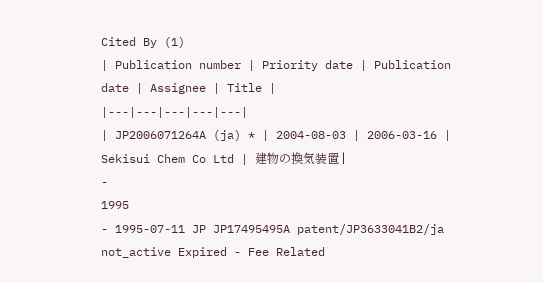Cited By (1)
| Publication number | Priority date | Publication date | Assignee | Title |
|---|---|---|---|---|
| JP2006071264A (ja) * | 2004-08-03 | 2006-03-16 | Sekisui Chem Co Ltd | 建物の換気装置 |
-
1995
- 1995-07-11 JP JP17495495A patent/JP3633041B2/ja not_active Expired - Fee Related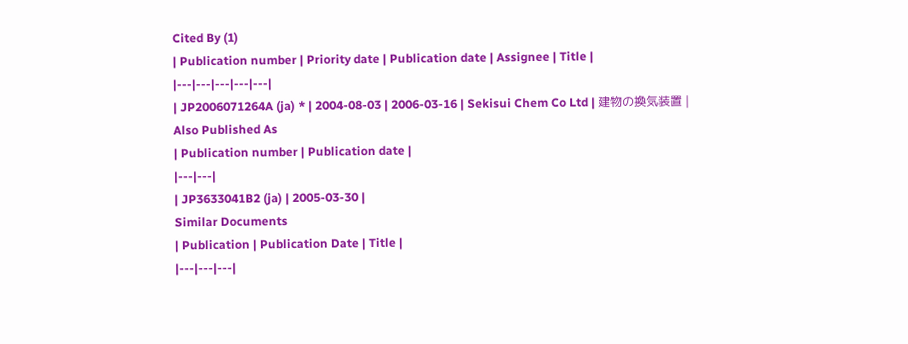Cited By (1)
| Publication number | Priority date | Publication date | Assignee | Title |
|---|---|---|---|---|
| JP2006071264A (ja) * | 2004-08-03 | 2006-03-16 | Sekisui Chem Co Ltd | 建物の換気装置 |
Also Published As
| Publication number | Publication date |
|---|---|
| JP3633041B2 (ja) | 2005-03-30 |
Similar Documents
| Publication | Publication Date | Title |
|---|---|---|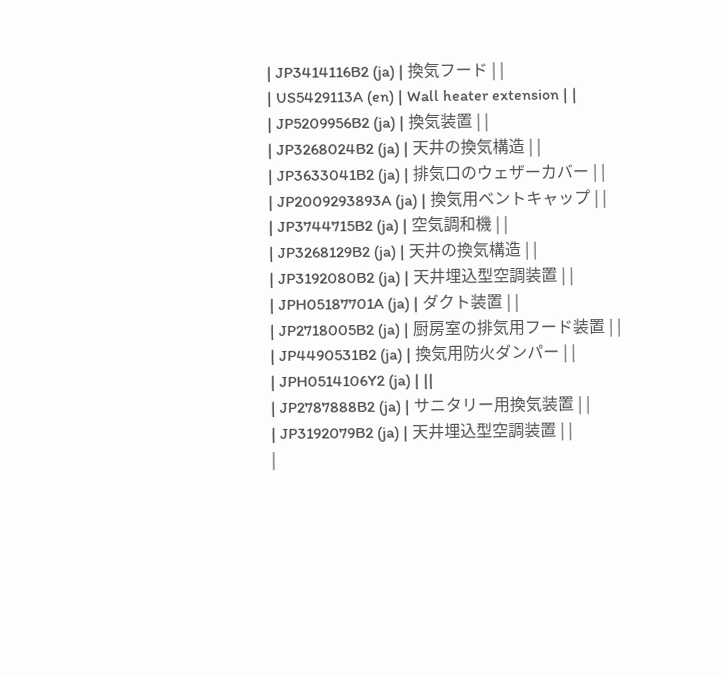| JP3414116B2 (ja) | 換気フード | |
| US5429113A (en) | Wall heater extension | |
| JP5209956B2 (ja) | 換気装置 | |
| JP3268024B2 (ja) | 天井の換気構造 | |
| JP3633041B2 (ja) | 排気口のウェザーカバー | |
| JP2009293893A (ja) | 換気用ベントキャップ | |
| JP3744715B2 (ja) | 空気調和機 | |
| JP3268129B2 (ja) | 天井の換気構造 | |
| JP3192080B2 (ja) | 天井埋込型空調装置 | |
| JPH05187701A (ja) | ダクト装置 | |
| JP2718005B2 (ja) | 厨房室の排気用フード装置 | |
| JP4490531B2 (ja) | 換気用防火ダンパー | |
| JPH0514106Y2 (ja) | ||
| JP2787888B2 (ja) | サニタリー用換気装置 | |
| JP3192079B2 (ja) | 天井埋込型空調装置 | |
|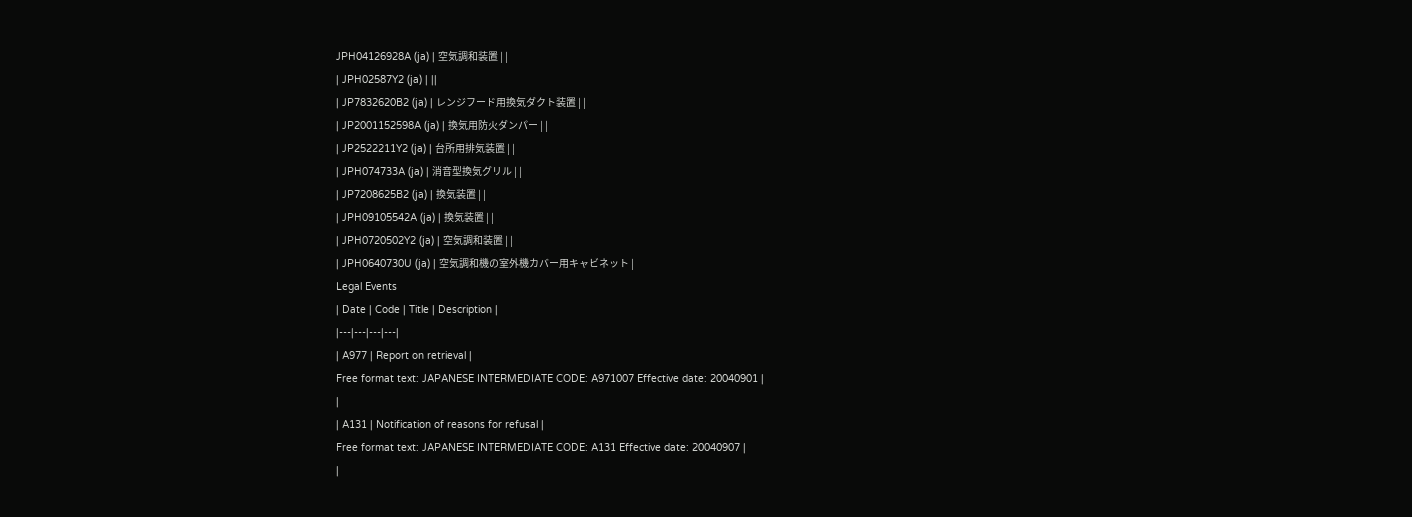JPH04126928A (ja) | 空気調和装置 | |
| JPH02587Y2 (ja) | ||
| JP7832620B2 (ja) | レンジフード用換気ダクト装置 | |
| JP2001152598A (ja) | 換気用防火ダンパー | |
| JP2522211Y2 (ja) | 台所用排気装置 | |
| JPH074733A (ja) | 消音型換気グリル | |
| JP7208625B2 (ja) | 換気装置 | |
| JPH09105542A (ja) | 換気装置 | |
| JPH0720502Y2 (ja) | 空気調和装置 | |
| JPH0640730U (ja) | 空気調和機の室外機カバー用キャビネット |
Legal Events
| Date | Code | Title | Description |
|---|---|---|---|
| A977 | Report on retrieval |
Free format text: JAPANESE INTERMEDIATE CODE: A971007 Effective date: 20040901 |
|
| A131 | Notification of reasons for refusal |
Free format text: JAPANESE INTERMEDIATE CODE: A131 Effective date: 20040907 |
|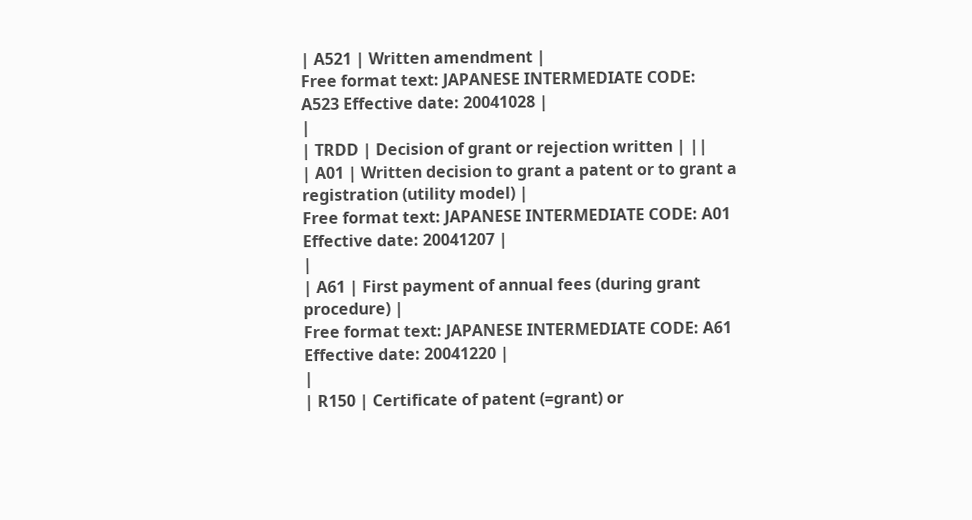| A521 | Written amendment |
Free format text: JAPANESE INTERMEDIATE CODE: A523 Effective date: 20041028 |
|
| TRDD | Decision of grant or rejection written | ||
| A01 | Written decision to grant a patent or to grant a registration (utility model) |
Free format text: JAPANESE INTERMEDIATE CODE: A01 Effective date: 20041207 |
|
| A61 | First payment of annual fees (during grant procedure) |
Free format text: JAPANESE INTERMEDIATE CODE: A61 Effective date: 20041220 |
|
| R150 | Certificate of patent (=grant) or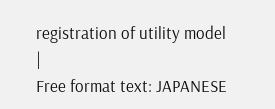registration of utility model |
Free format text: JAPANESE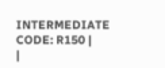INTERMEDIATE CODE: R150 |
|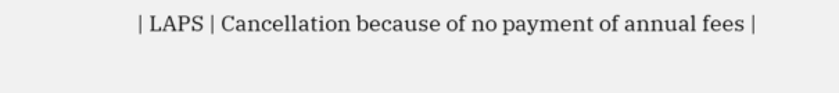| LAPS | Cancellation because of no payment of annual fees |